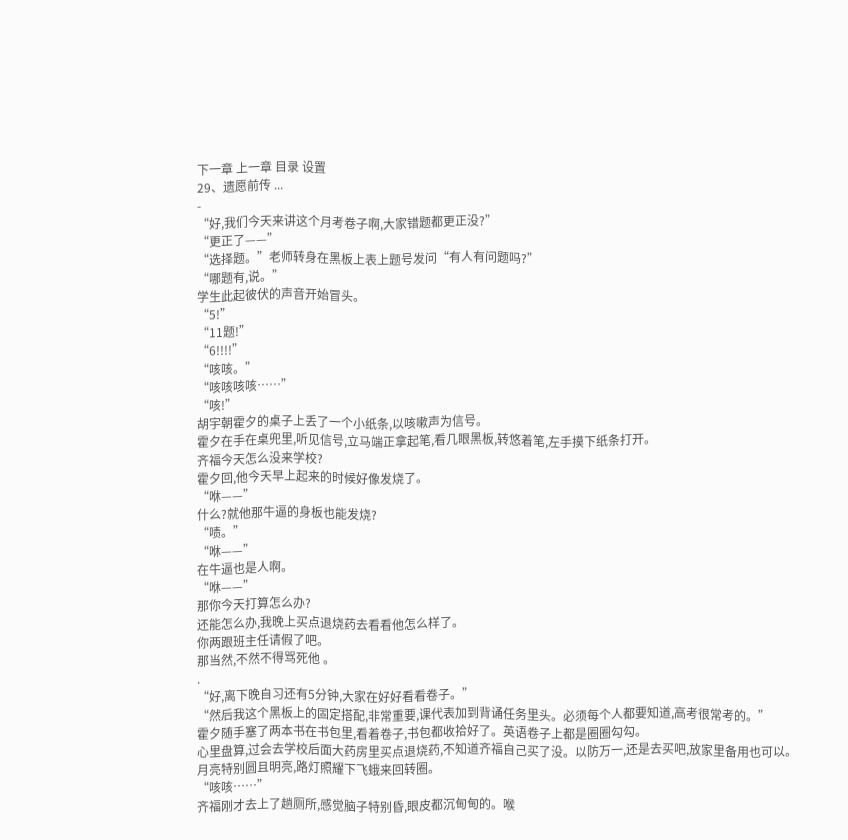下一章 上一章 目录 设置
29、遗愿前传 ...
-
“好,我们今天来讲这个月考卷子啊,大家错题都更正没?”
“更正了——”
“选择题。”老师转身在黑板上表上题号发问“有人有问题吗?”
“哪题有,说。”
学生此起彼伏的声音开始冒头。
“5!”
“11题!”
“6!!!!”
“咳咳。”
“咳咳咳咳……”
“咳!”
胡宇朝霍夕的桌子上丢了一个小纸条,以咳嗽声为信号。
霍夕在手在桌兜里,听见信号,立马端正拿起笔,看几眼黑板,转悠着笔,左手摸下纸条打开。
齐福今天怎么没来学校?
霍夕回,他今天早上起来的时候好像发烧了。
“咻——”
什么?就他那牛逼的身板也能发烧?
“啧。”
“咻——”
在牛逼也是人啊。
“咻——”
那你今天打算怎么办?
还能怎么办,我晚上买点退烧药去看看他怎么样了。
你两跟班主任请假了吧。
那当然,不然不得骂死他 。
.
“好,离下晚自习还有5分钟,大家在好好看看卷子。”
“然后我这个黑板上的固定搭配,非常重要,课代表加到背诵任务里头。必须每个人都要知道,高考很常考的。”
霍夕随手塞了两本书在书包里,看着卷子,书包都收拾好了。英语卷子上都是圈圈勾勾。
心里盘算,过会去学校后面大药房里买点退烧药,不知道齐福自己买了没。以防万一,还是去买吧,放家里备用也可以。
月亮特别圆且明亮,路灯照耀下飞蛾来回转圈。
“咳咳……”
齐福刚才去上了趟厕所,感觉脑子特别昏,眼皮都沉甸甸的。喉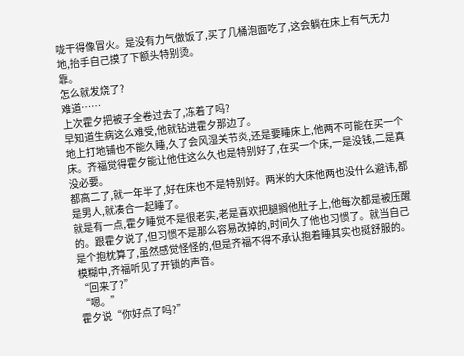咙干得像冒火。是没有力气做饭了,买了几桶泡面吃了,这会躺在床上有气无力地,抬手自己摸了下额头特别烫。
靠。
怎么就发烧了?
难道……
上次霍夕把被子全卷过去了,冻着了吗?
早知道生病这么难受,他就钻进霍夕那边了。
地上打地铺也不能久睡,久了会风湿关节炎,还是要睡床上,他两不可能在买一个床。齐福觉得霍夕能让他住这么久也是特别好了,在买一个床,一是没钱,二是真没必要。
都高二了,就一年半了,好在床也不是特别好。两米的大床他两也没什么避讳,都是男人,就凑合一起睡了。
就是有一点,霍夕睡觉不是很老实,老是喜欢把腿搁他肚子上,他每次都是被压醒的。跟霍夕说了,但习惯不是那么容易改掉的,时间久了他也习惯了。就当自己是个抱枕算了,虽然感觉怪怪的,但是齐福不得不承认抱着睡其实也挺舒服的。
模糊中,齐福听见了开锁的声音。
“回来了?”
“嗯。”
霍夕说“你好点了吗?”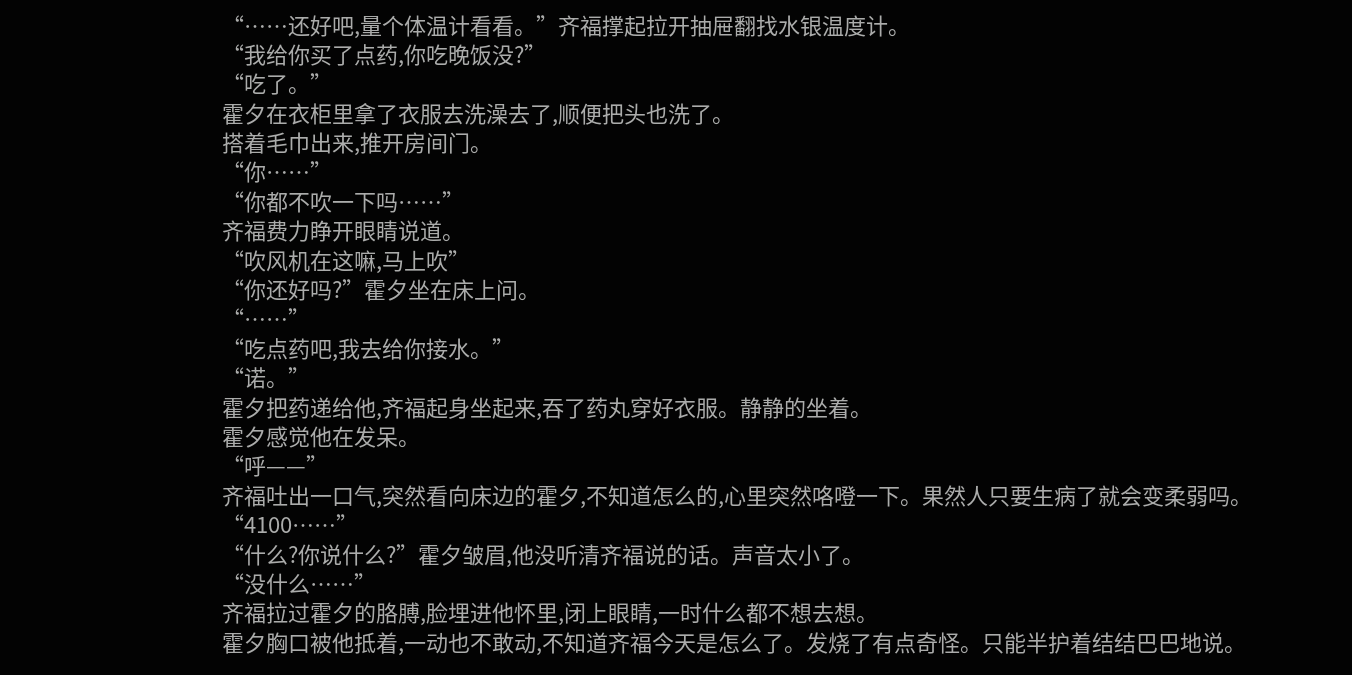“……还好吧,量个体温计看看。”齐福撑起拉开抽屉翻找水银温度计。
“我给你买了点药,你吃晚饭没?”
“吃了。”
霍夕在衣柜里拿了衣服去洗澡去了,顺便把头也洗了。
搭着毛巾出来,推开房间门。
“你……”
“你都不吹一下吗……”
齐福费力睁开眼睛说道。
“吹风机在这嘛,马上吹”
“你还好吗?”霍夕坐在床上问。
“……”
“吃点药吧,我去给你接水。”
“诺。”
霍夕把药递给他,齐福起身坐起来,吞了药丸穿好衣服。静静的坐着。
霍夕感觉他在发呆。
“呼——”
齐福吐出一口气,突然看向床边的霍夕,不知道怎么的,心里突然咯噔一下。果然人只要生病了就会变柔弱吗。
“4100……”
“什么?你说什么?”霍夕皱眉,他没听清齐福说的话。声音太小了。
“没什么……”
齐福拉过霍夕的胳膊,脸埋进他怀里,闭上眼睛,一时什么都不想去想。
霍夕胸口被他抵着,一动也不敢动,不知道齐福今天是怎么了。发烧了有点奇怪。只能半护着结结巴巴地说。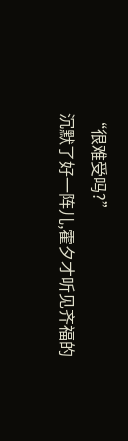“很难受吗?”
沉默了好一阵儿,霍夕才听见齐福的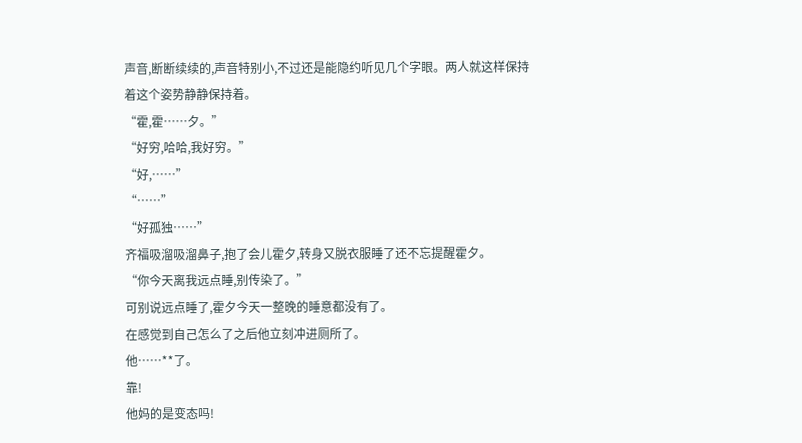声音,断断续续的,声音特别小,不过还是能隐约听见几个字眼。两人就这样保持着这个姿势静静保持着。
“霍,霍……夕。”
“好穷,哈哈,我好穷。”
“好,……”
“……”
“好孤独……”
齐福吸溜吸溜鼻子,抱了会儿霍夕,转身又脱衣服睡了还不忘提醒霍夕。
“你今天离我远点睡,别传染了。”
可别说远点睡了,霍夕今天一整晚的睡意都没有了。
在感觉到自己怎么了之后他立刻冲进厕所了。
他……**了。
靠!
他妈的是变态吗!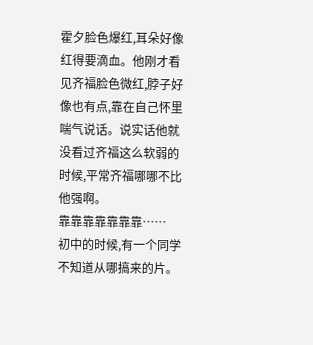霍夕脸色爆红,耳朵好像红得要滴血。他刚才看见齐福脸色微红,脖子好像也有点,靠在自己怀里喘气说话。说实话他就没看过齐福这么软弱的时候,平常齐福哪哪不比他强啊。
靠靠靠靠靠靠靠……
初中的时候,有一个同学不知道从哪搞来的片。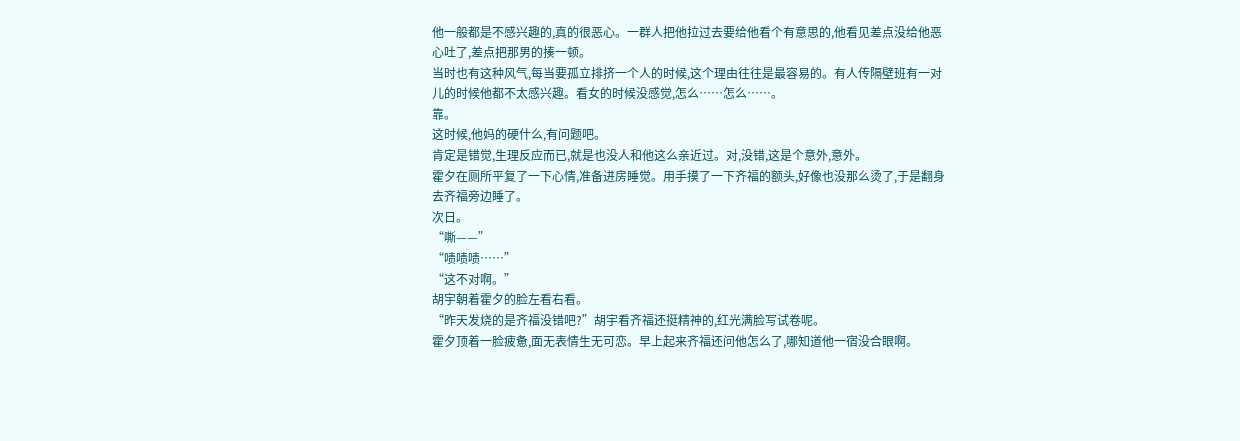他一般都是不感兴趣的,真的很恶心。一群人把他拉过去要给他看个有意思的,他看见差点没给他恶心吐了,差点把那男的揍一顿。
当时也有这种风气,每当要孤立排挤一个人的时候,这个理由往往是最容易的。有人传隔壁班有一对儿的时候他都不太感兴趣。看女的时候没感觉,怎么……怎么……。
靠。
这时候,他妈的硬什么,有问题吧。
肯定是错觉,生理反应而已,就是也没人和他这么亲近过。对,没错,这是个意外,意外。
霍夕在厕所平复了一下心情,准备进房睡觉。用手摸了一下齐福的额头,好像也没那么烫了,于是翻身去齐福旁边睡了。
次日。
“嘶——”
“啧啧啧……”
“这不对啊。”
胡宇朝着霍夕的脸左看右看。
“昨天发烧的是齐福没错吧?”胡宇看齐福还挺精神的,红光满脸写试卷呢。
霍夕顶着一脸疲惫,面无表情生无可恋。早上起来齐福还问他怎么了,哪知道他一宿没合眼啊。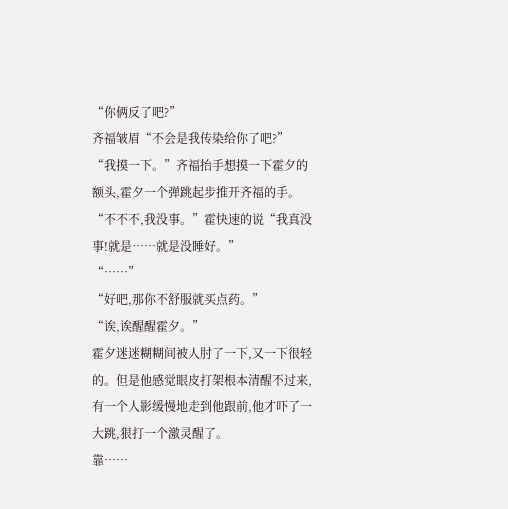“你俩反了吧?”
齐福皱眉“不会是我传染给你了吧?”
“我摸一下。”齐福抬手想摸一下霍夕的额头,霍夕一个弹跳起步推开齐福的手。
“不不不,我没事。”霍快速的说“我真没事!就是……就是没睡好。”
“……”
“好吧,那你不舒服就买点药。”
“诶,诶醒醒霍夕。”
霍夕迷迷糊糊间被人肘了一下,又一下很轻的。但是他感觉眼皮打架根本清醒不过来,有一个人影缓慢地走到他跟前,他才吓了一大跳,狠打一个激灵醒了。
靠……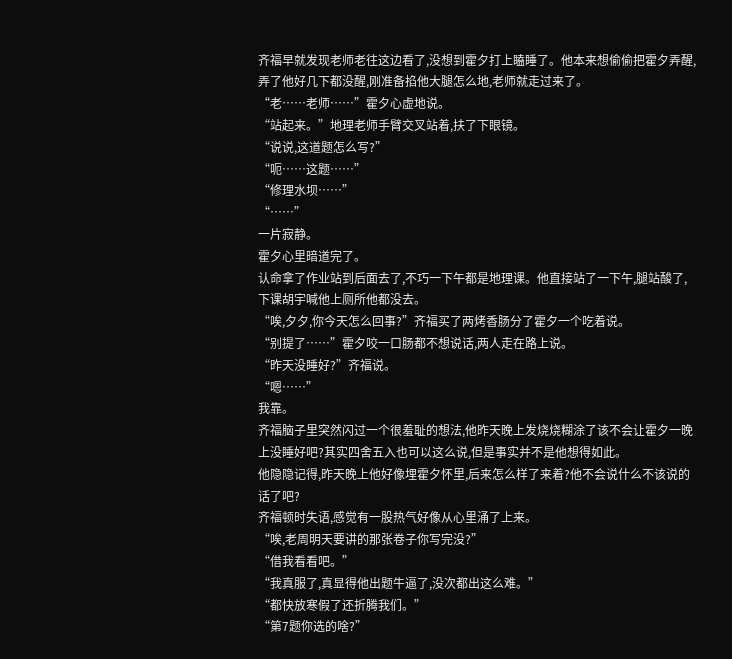齐福早就发现老师老往这边看了,没想到霍夕打上瞌睡了。他本来想偷偷把霍夕弄醒,弄了他好几下都没醒,刚准备掐他大腿怎么地,老师就走过来了。
“老……老师……”霍夕心虚地说。
“站起来。”地理老师手臂交叉站着,扶了下眼镜。
“说说,这道题怎么写?”
“呃……这题……”
“修理水坝……”
“……”
一片寂静。
霍夕心里暗道完了。
认命拿了作业站到后面去了,不巧一下午都是地理课。他直接站了一下午,腿站酸了,下课胡宇喊他上厕所他都没去。
“唉,夕夕,你今天怎么回事?”齐福买了两烤香肠分了霍夕一个吃着说。
“别提了……”霍夕咬一口肠都不想说话,两人走在路上说。
“昨天没睡好?”齐福说。
“嗯……”
我靠。
齐福脑子里突然闪过一个很羞耻的想法,他昨天晚上发烧烧糊涂了该不会让霍夕一晚上没睡好吧?其实四舍五入也可以这么说,但是事实并不是他想得如此。
他隐隐记得,昨天晚上他好像埋霍夕怀里,后来怎么样了来着?他不会说什么不该说的话了吧?
齐福顿时失语,感觉有一股热气好像从心里涌了上来。
“唉,老周明天要讲的那张卷子你写完没?”
“借我看看吧。”
“我真服了,真显得他出题牛逼了,没次都出这么难。”
“都快放寒假了还折腾我们。”
“第7题你选的啥?”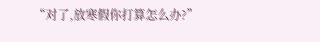“对了,放寒假你打算怎么办?”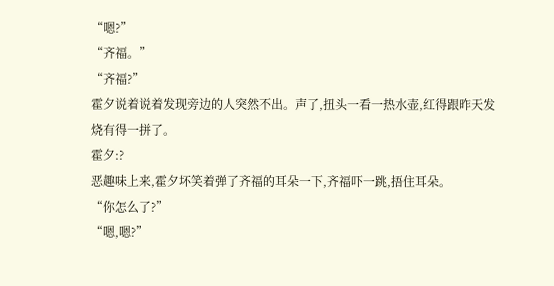“嗯?”
“齐福。”
“齐福?”
霍夕说着说着发现旁边的人突然不出。声了,扭头一看一热水壶,红得跟昨天发烧有得一拼了。
霍夕:?
恶趣味上来,霍夕坏笑着弹了齐福的耳朵一下,齐福吓一跳,捂住耳朵。
“你怎么了?”
“嗯,嗯?”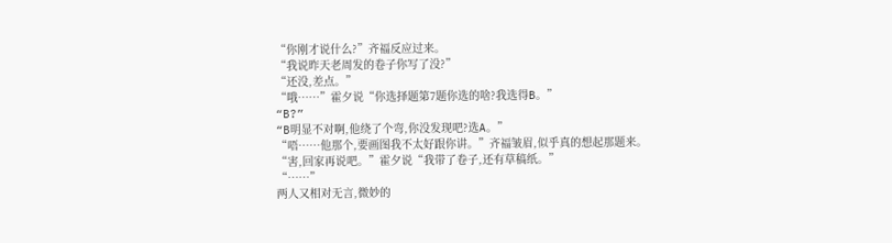“你刚才说什么?”齐福反应过来。
“我说昨天老周发的卷子你写了没?”
“还没,差点。”
“哦……”霍夕说“你选择题第7题你选的啥?我选得B。”
“B?”
“B明显不对啊,他绕了个弯,你没发现吧?选A。”
“唔……他那个,要画图我不太好跟你讲。”齐福皱眉,似乎真的想起那题来。
“害,回家再说吧。”霍夕说“我带了卷子,还有草稿纸。”
“……”
两人又相对无言,微妙的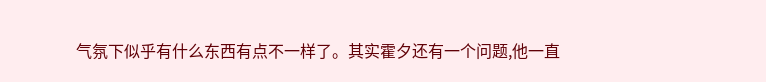气氛下似乎有什么东西有点不一样了。其实霍夕还有一个问题,他一直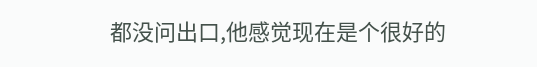都没问出口,他感觉现在是个很好的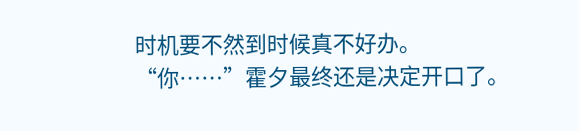时机要不然到时候真不好办。
“你……”霍夕最终还是决定开口了。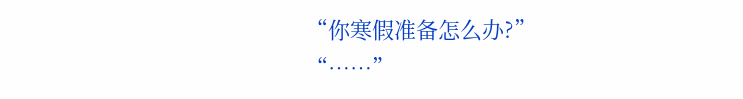“你寒假准备怎么办?”
“……”